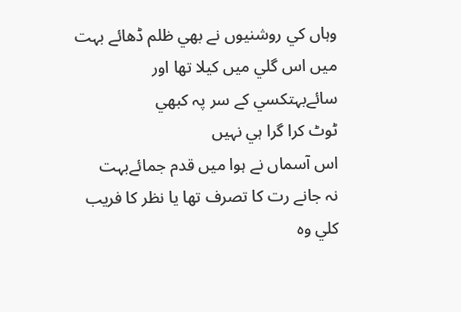وہاں کي روشنيوں نے بھي ظلم ڈھائے بہت
ميں اس گلي ميں کيلا تھا اور سائےبہتکسي کے سر پہ کبھي
ٹوٹ کرا گرا ہي نہیں
اس آسماں نے ہوا ميں قدم جمائےبہت
نہ جانے رت کا تصرف تھا يا نظر کا فريب
کلي وہ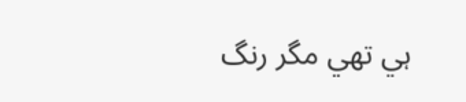ہي تھي مگر رنگ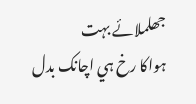جھلملائے بہت
ہواکا رخ ہي اچانک بدل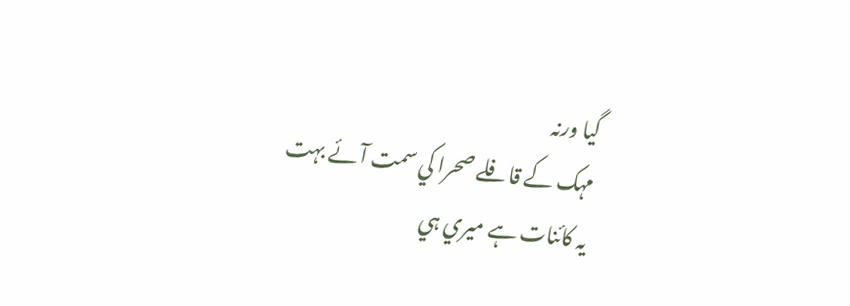گيا ورنہ
مہک کے قافلے صحرا کي سمت آئے بہت
يہ کائنات ہے ميري ہي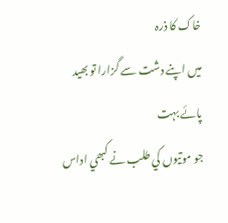خاک کا ذرہ
ميں اپنے دشت سے گزارا تو بھيد پائے بہت
جو موتيوں کي طلب نے کبھي اداس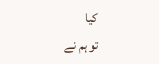کيا
تو ہم نے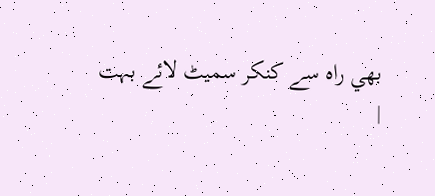بھي راہ سے کنکر سميٹ لائے بہت
|